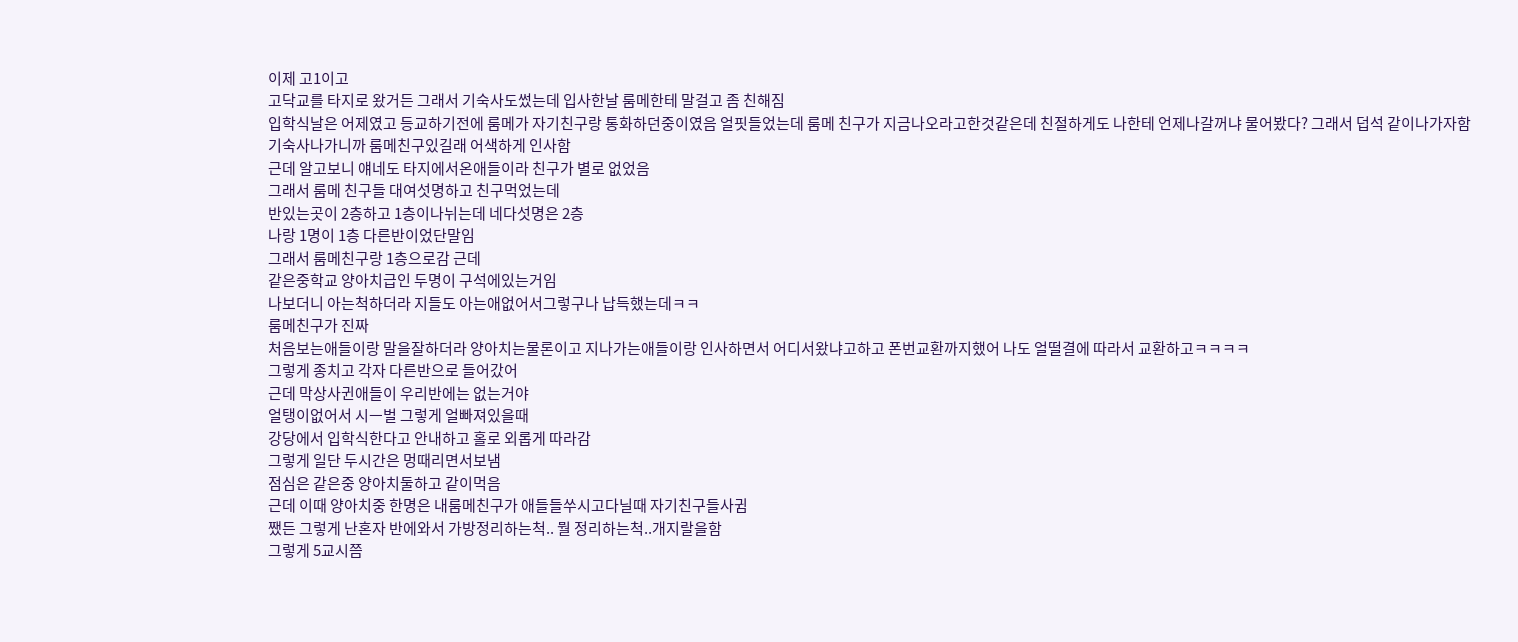이제 고1이고
고닥교를 타지로 왔거든 그래서 기숙사도썼는데 입사한날 룸메한테 말걸고 좀 친해짐
입학식날은 어제였고 등교하기전에 룸메가 자기친구랑 통화하던중이였음 얼핏들었는데 룸메 친구가 지금나오라고한것같은데 친절하게도 나한테 언제나갈꺼냐 물어봤다? 그래서 덥석 같이나가자함
기숙사나가니까 룸메친구있길래 어색하게 인사함
근데 알고보니 얘네도 타지에서온애들이라 친구가 별로 없었음
그래서 룸메 친구들 대여섯명하고 친구먹었는데
반있는곳이 2층하고 1층이나뉘는데 네다섯명은 2층
나랑 1명이 1층 다른반이었단말임
그래서 룸메친구랑 1층으로감 근데
같은중학교 양아치급인 두명이 구석에있는거임
나보더니 아는척하더라 지들도 아는애없어서그렇구나 납득했는데ㅋㅋ
룸메친구가 진짜
처음보는애들이랑 말을잘하더라 양아치는물론이고 지나가는애들이랑 인사하면서 어디서왔냐고하고 폰번교환까지했어 나도 얼떨결에 따라서 교환하고ㅋㅋㅋㅋ
그렇게 종치고 각자 다른반으로 들어갔어
근데 막상사귄애들이 우리반에는 없는거야
얼탱이없어서 시ㅡ벌 그렇게 얼빠져있을때
강당에서 입학식한다고 안내하고 홀로 외롭게 따라감
그렇게 일단 두시간은 멍때리면서보냄
점심은 같은중 양아치둘하고 같이먹음
근데 이때 양아치중 한명은 내룸메친구가 애들들쑤시고다닐때 자기친구들사귐
쨌든 그렇게 난혼자 반에와서 가방정리하는척.. 뭘 정리하는척..개지랄을함
그렇게 5교시쯤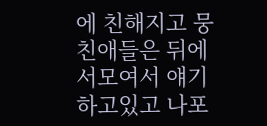에 친해지고 뭉친애들은 뒤에서모여서 얘기하고있고 나포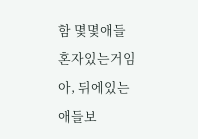함 몇몇애들 혼자있는거임
아, 뒤에있는 애들보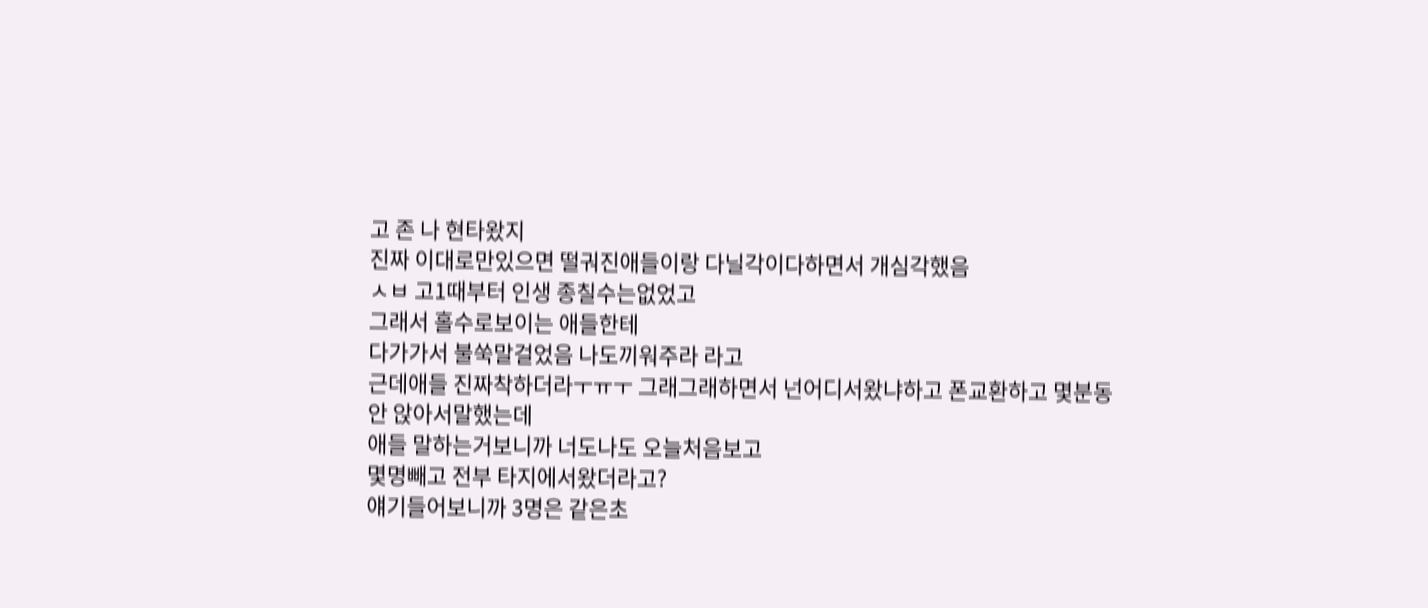고 존 나 현타왔지
진짜 이대로만있으면 떨궈진애들이랑 다닐각이다하면서 개심각했음
ㅅㅂ 고1때부터 인생 종칠수는없었고
그래서 홀수로보이는 애들한테
다가가서 불쑥말걸었음 나도끼워주라 라고
근데애들 진짜착하더라ㅜㅠㅜ 그래그래하면서 넌어디서왔냐하고 폰교환하고 몇분동안 앉아서말했는데
애들 말하는거보니까 너도나도 오늘처음보고
몇명빼고 전부 타지에서왔더라고?
얘기들어보니까 3명은 같은초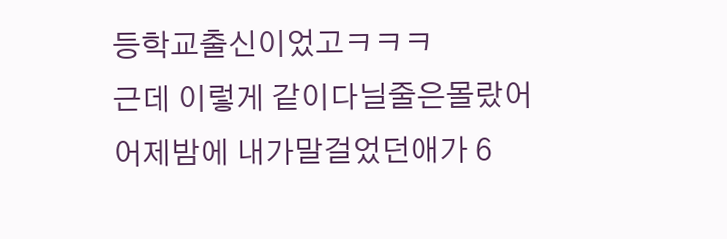등학교출신이었고ㅋㅋㅋ
근데 이렇게 같이다닐줄은몰랐어
어제밤에 내가말걸었던애가 6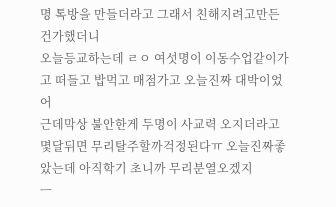명 톡방을 만들더라고 그래서 친해지려고만든건가했더니
오늘등교하는데 ㄹㅇ 여섯명이 이동수업같이가고 떠들고 밥먹고 매점가고 오늘진짜 대박이었어
근데막상 불안한게 두명이 사교력 오지더라고
몇달뒤면 무리탈주할까걱정된다ㅠ 오늘진짜좋았는데 아직학기 초니까 무리분열오겠지
ㅡ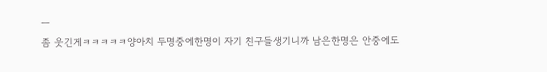ㅡ
좀 웃긴게ㅋㅋㅋㅋㅋ양아치 두명중에한명이 자기 친구들생기니까 남은한명은 안중에도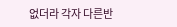없더라 각자 다른반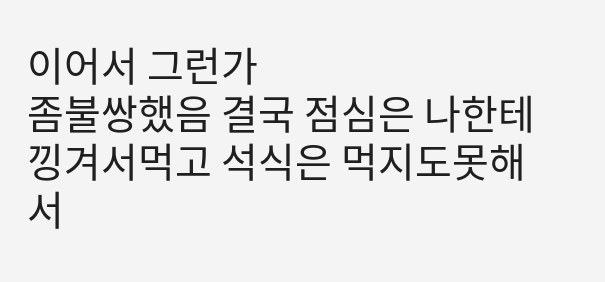이어서 그런가
좀불쌍했음 결국 점심은 나한테 낑겨서먹고 석식은 먹지도못해서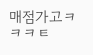매점가고ㅋㅋㅋㅌ